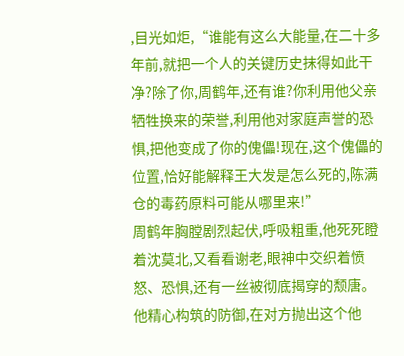,目光如炬,“谁能有这么大能量,在二十多年前,就把一个人的关键历史抹得如此干净?除了你,周鹤年,还有谁?你利用他父亲牺牲换来的荣誉,利用他对家庭声誉的恐惧,把他变成了你的傀儡!现在,这个傀儡的位置,恰好能解释王大发是怎么死的,陈满仓的毒药原料可能从哪里来!”
周鹤年胸膛剧烈起伏,呼吸粗重,他死死瞪着沈莫北,又看看谢老,眼神中交织着愤怒、恐惧,还有一丝被彻底揭穿的颓唐。
他精心构筑的防御,在对方抛出这个他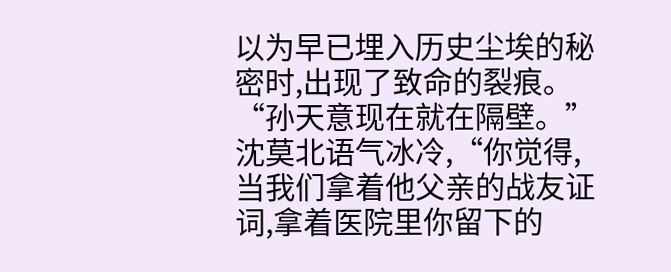以为早已埋入历史尘埃的秘密时,出现了致命的裂痕。
“孙天意现在就在隔壁。”沈莫北语气冰冷,“你觉得,当我们拿着他父亲的战友证词,拿着医院里你留下的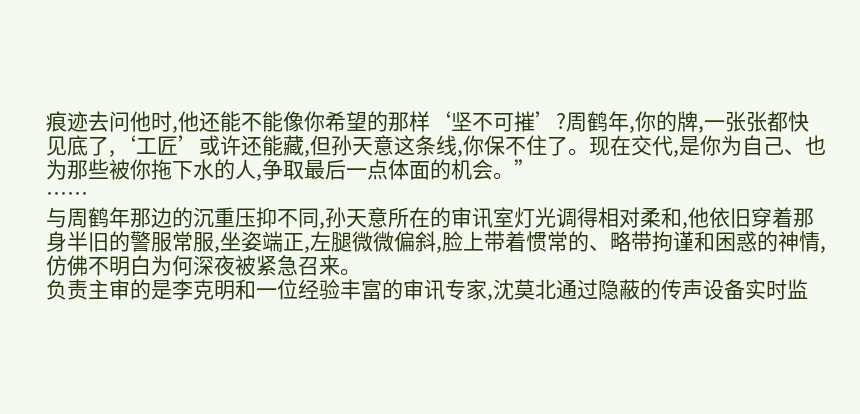痕迹去问他时,他还能不能像你希望的那样‘坚不可摧’?周鹤年,你的牌,一张张都快见底了,‘工匠’或许还能藏,但孙天意这条线,你保不住了。现在交代,是你为自己、也为那些被你拖下水的人,争取最后一点体面的机会。”
……
与周鹤年那边的沉重压抑不同,孙天意所在的审讯室灯光调得相对柔和,他依旧穿着那身半旧的警服常服,坐姿端正,左腿微微偏斜,脸上带着惯常的、略带拘谨和困惑的神情,仿佛不明白为何深夜被紧急召来。
负责主审的是李克明和一位经验丰富的审讯专家,沈莫北通过隐蔽的传声设备实时监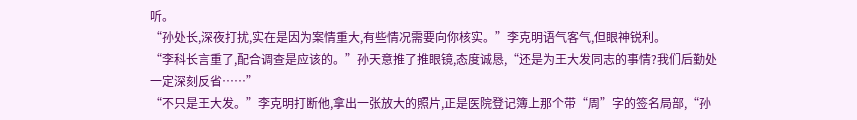听。
“孙处长,深夜打扰,实在是因为案情重大,有些情况需要向你核实。”李克明语气客气,但眼神锐利。
“李科长言重了,配合调查是应该的。”孙天意推了推眼镜,态度诚恳,“还是为王大发同志的事情?我们后勤处一定深刻反省……”
“不只是王大发。”李克明打断他,拿出一张放大的照片,正是医院登记簿上那个带“周”字的签名局部,“孙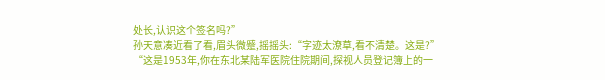处长,认识这个签名吗?”
孙天意凑近看了看,眉头微蹙,摇摇头:“字迹太潦草,看不清楚。这是?”
“这是1953年,你在东北某陆军医院住院期间,探视人员登记簿上的一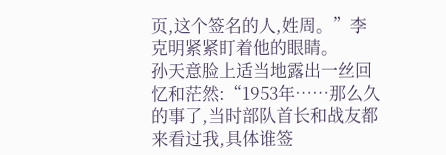页,这个签名的人,姓周。”李克明紧紧盯着他的眼睛。
孙天意脸上适当地露出一丝回忆和茫然:“1953年……那么久的事了,当时部队首长和战友都来看过我,具体谁签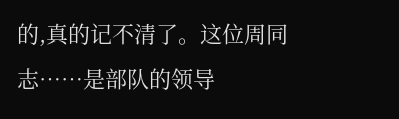的,真的记不清了。这位周同志……是部队的领导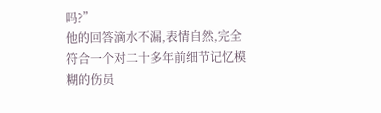吗?”
他的回答滴水不漏,表情自然,完全符合一个对二十多年前细节记忆模糊的伤员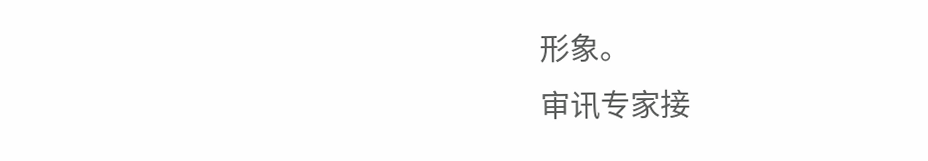形象。
审讯专家接